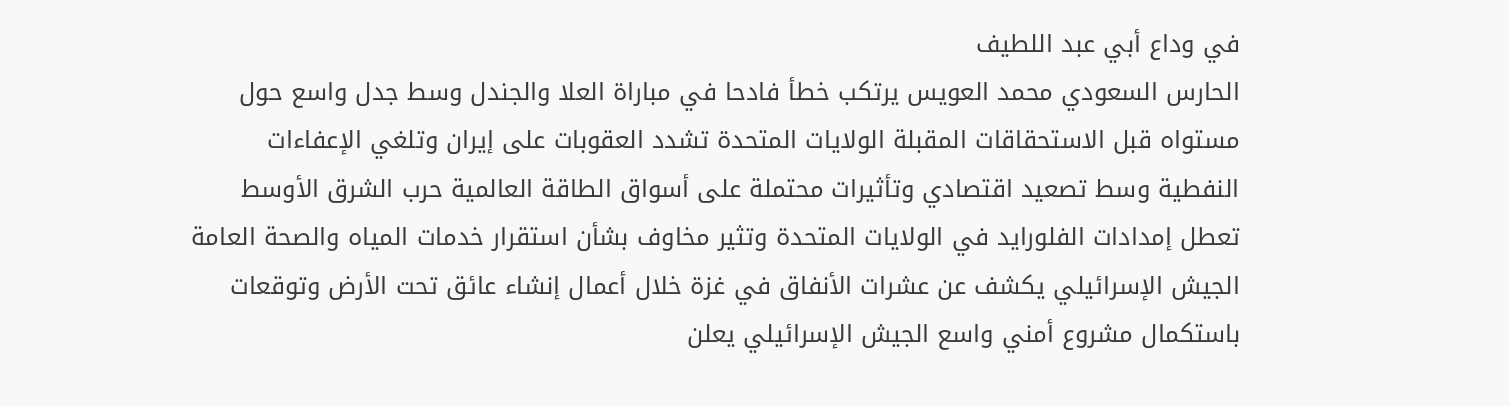في وداع أبي عبد اللطيف
الحارس السعودي محمد العويس يرتكب خطأ فادحا في مباراة العلا والجندل وسط جدل واسع حول مستواه قبل الاستحقاقات المقبلة الولايات المتحدة تشدد العقوبات على إيران وتلغي الإعفاءات النفطية وسط تصعيد اقتصادي وتأثيرات محتملة على أسواق الطاقة العالمية حرب الشرق الأوسط تعطل إمدادات الفلورايد في الولايات المتحدة وتثير مخاوف بشأن استقرار خدمات المياه والصحة العامة الجيش الإسرائيلي يكشف عن عشرات الأنفاق في غزة خلال أعمال إنشاء عائق تحت الأرض وتوقعات باستكمال مشروع أمني واسع الجيش الإسرائيلي يعلن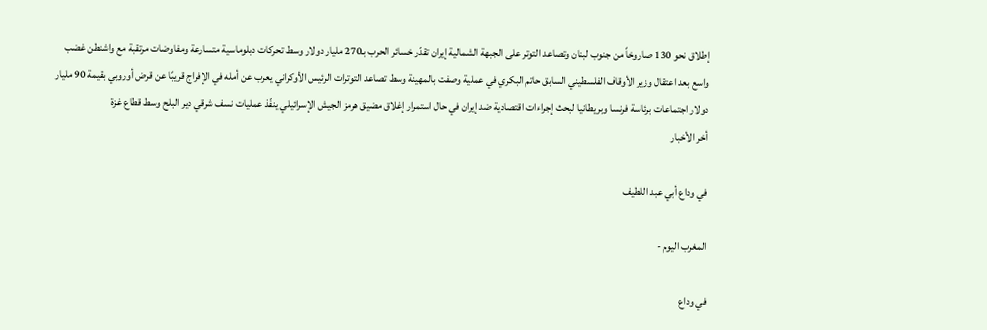إطلاق نحو 130 صاروخاً من جنوب لبنان وتصاعد التوتر على الجبهة الشمالية إيران تقدّر خسائر الحرب بـ270 مليار دولار وسط تحركات دبلوماسية متسارعة ومفاوضات مرتقبة مع واشنطن غضب واسع بعد اعتقال وزير الأوقاف الفلسطيني السابق حاتم البكري في عملية وصفت بالمهينة وسط تصاعد التوترات الرئيس الأوكراني يعرب عن أمله في الإفراج قريبًا عن قرض أوروبي بقيمة 90 مليار دولار اجتماعات برئاسة فرنسا وبريطانيا لبحث إجراءات اقتصادية ضد إيران في حال استمرار إغلاق مضيق هرمز الجيش الإسرائيلي ينفّذ عمليات نسف شرقي دير البلح وسط قطاع غزة
أخر الأخبار

في وداع أبي عبد اللطيف

المغرب اليوم -

في وداع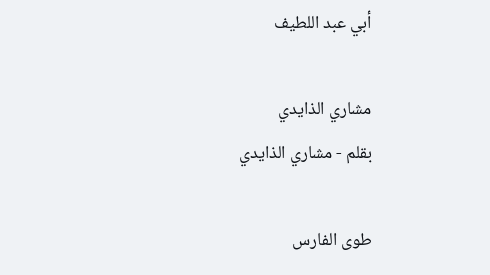أبي عبد اللطيف

مشاري الذايدي
بقلم - مشاري الذايدي

طوى الفارس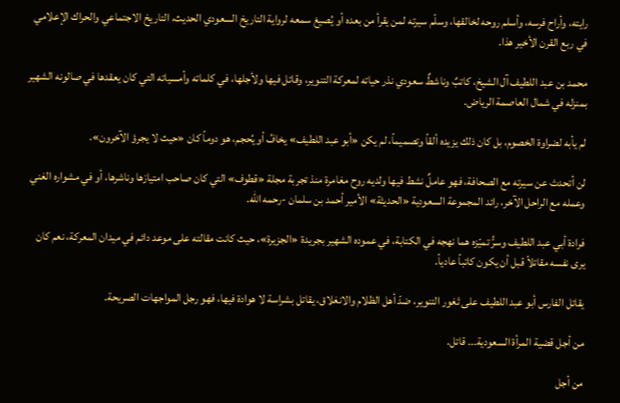رايته، وأراح فرسه، وأسلم روحه لخالقها، وسلّم سيرته لمن يقرأ من بعده أو يُصيغ سمعه لرواية التاريخ السعودي الحديث، التاريخ الاجتماعي والحراك الإعلامي في ربع القرن الأخير هذا.

محمد بن عبد اللطيف آل الشيخ، كاتبٌ وناشطٌ سعودي نذر حياته لمعركة التنوير، وقاتل فيها ولأجلها، في كلماته وأمسياته التي كان يعقدها في صالونه الشهير بمنزله في شمال العاصمة الرياض.

لم يأبه لضراوة الخصوم، بل كان ذلك يزيده ألقاً وتصميماً، لم يكن «أبو عبد اللطيف» يخافُ أو يُحجم، هو دوماً كان «حيث لا يجرؤ الآخرون».

لن أتحدث عن سيرته مع الصحافة، فهو عاملٌ نشط فيها ولديه روح مغامرة منذ تجربة مجلة «قطوف» التي كان صاحب امتيازها وناشرها، أو في مشواره الغني وعمله مع الراحل الآخر، رائد المجموعة السعودية «الحديثة» الأمير أحمد بن سلمان -رحمه الله.

فرادة أبي عبد اللطيف وسرُّ تميّزه هما نهجه في الكتابة، في عموده الشهير بجريدة «الجزيرة»، حيث كانت مقالته على موعد دائم في ميدان المعركة، نعم كان يرى نفسه مقاتلاً قبل أن يكون كاتباً عادياً.

يقاتل الفارس أبو عبد اللطيف على ثغور التنوير، ضدّ أهل الظلام والانغلاق، يقاتل بشراسة لا هوادة فيها، فهو رجل المواجهات الصريحة.

من أجل قضية المرأة السعودية... قاتل.

من أجل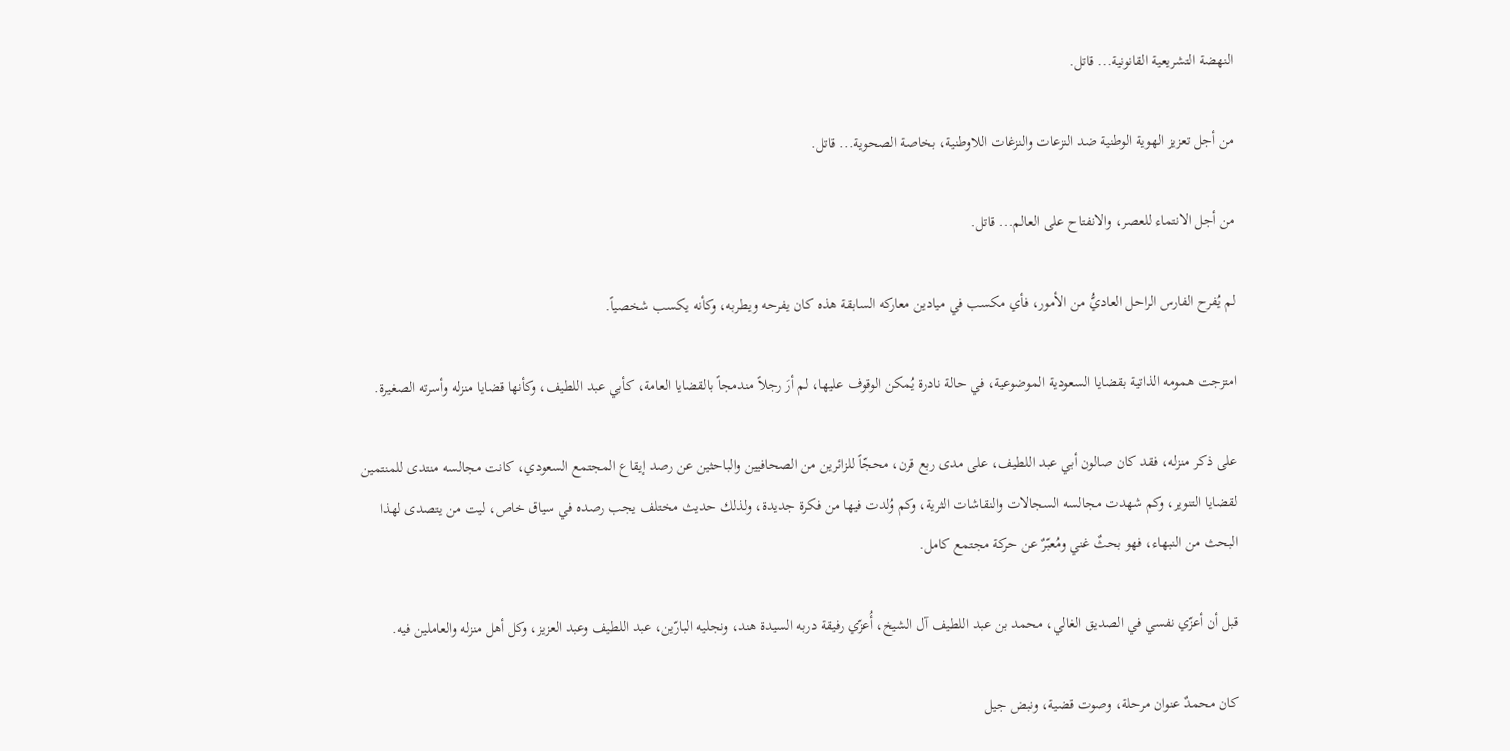النهضة التشريعية القانونية... قاتل.

من أجل تعزيز الهوية الوطنية ضد النزعات والنزغات اللاوطنية، بخاصة الصحوية... قاتل.

من أجل الانتماء للعصر، والانفتاح على العالم... قاتل.

لم يُفرح الفارس الراحل العاديُّ من الأمور، فأي مكسب في ميادين معاركه السابقة هذه كان يفرحه ويطربه، وكأنه يكسب شخصياً.

امتزجت همومه الذاتية بقضايا السعودية الموضوعية، في حالة نادرة يُمكن الوقوف عليها، لم أرَ رجلاً مندمجاً بالقضايا العامة، كأبي عبد اللطيف، وكأنها قضايا منزله وأسرته الصغيرة.

على ذكر منزله، فقد كان صالون أبي عبد اللطيف، على مدى ربع قرن، محجّاً للزائرين من الصحافيين والباحثين عن رصد إيقاع المجتمع السعودي، كانت مجالسه منتدى للمنتمين لقضايا التنوير، وكم شهدت مجالسه السجالات والنقاشات الثرية، وكم وُلدت فيها من فكرة جديدة، ولذلك حديث مختلف يجب رصده في سياق خاص، ليت من يتصدى لهذا البحث من النبهاء، فهو بحثٌ غني ومُعبّرٌ عن حركة مجتمع كامل.

قبل أن أعزّي نفسي في الصديق الغالي، محمد بن عبد اللطيف آل الشيخ، أُعزّي رفيقة دربه السيدة هند، ونجليه البارّين، عبد اللطيف وعبد العزيز، وكل أهل منزله والعاملين فيه.

كان محمدٌ عنوان مرحلة، وصوت قضية، ونبض جيل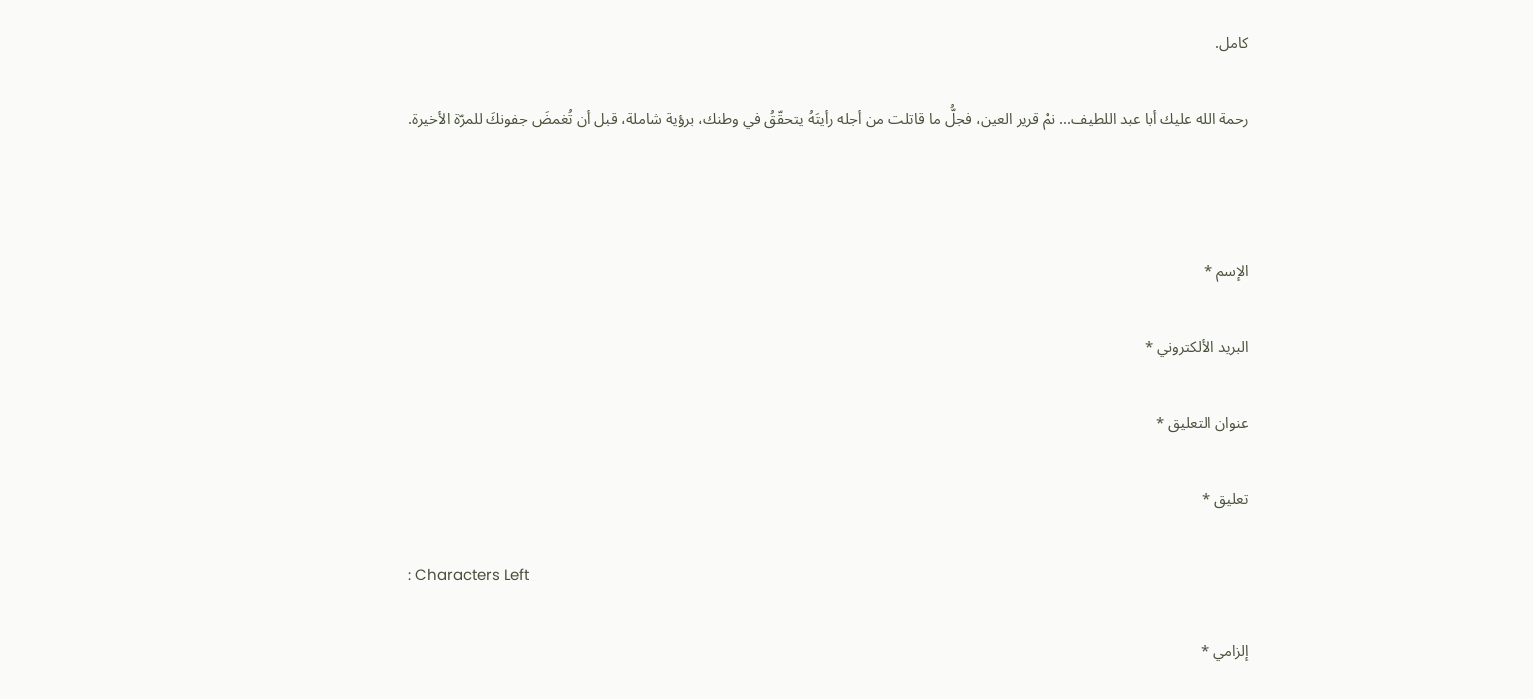كامل.

رحمة الله عليك أبا عبد اللطيف... نمْ قرير العين، فجلُّ ما قاتلت من أجله رأيتَهُ يتحقّقُ في وطنك، برؤية شاملة، قبل أن تُغمضَ جفونكَ للمرّة الأخيرة.



الإسم *

البريد الألكتروني *

عنوان التعليق *

تعليق *

: Characters Left

إلزامي *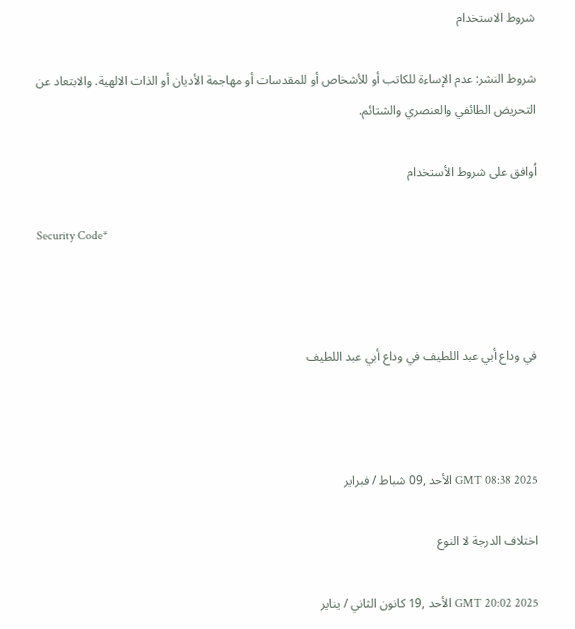شروط الاستخدام

شروط النشر: عدم الإساءة للكاتب أو للأشخاص أو للمقدسات أو مهاجمة الأديان أو الذات الالهية. والابتعاد عن التحريض الطائفي والعنصري والشتائم.

اُوافق على شروط الأستخدام

Security Code*



في وداع أبي عبد اللطيف في وداع أبي عبد اللطيف



GMT 08:38 2025 الأحد ,09 شباط / فبراير

اختلاف الدرجة لا النوع

GMT 20:02 2025 الأحد ,19 كانون الثاني / يناير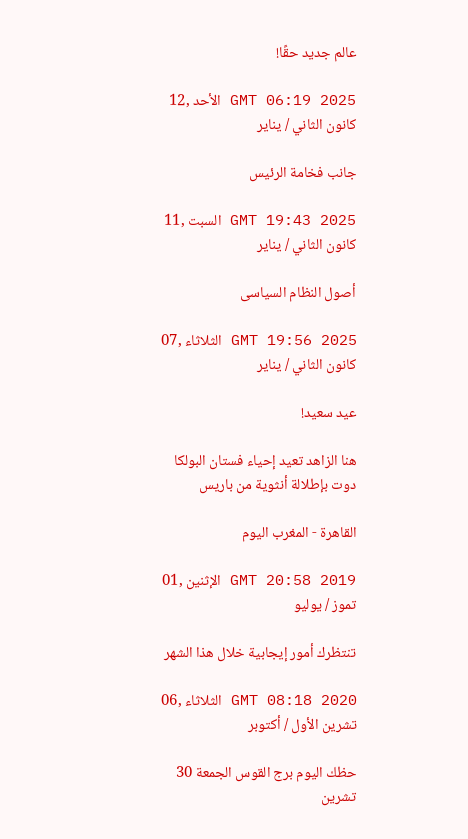عالم جديد حقًا!

GMT 06:19 2025 الأحد ,12 كانون الثاني / يناير

جانب فخامة الرئيس

GMT 19:43 2025 السبت ,11 كانون الثاني / يناير

أصول النظام السياسى

GMT 19:56 2025 الثلاثاء ,07 كانون الثاني / يناير

عيد سعيد!

هنا الزاهد تعيد إحياء فستان البولكا دوت بإطلالة أنثوية من باريس

القاهرة - المغرب اليوم

GMT 20:58 2019 الإثنين ,01 تموز / يوليو

تنتظرك أمور إيجابية خلال هذا الشهر

GMT 08:18 2020 الثلاثاء ,06 تشرين الأول / أكتوبر

حظك اليوم برج القوس الجمعة 30 تشرين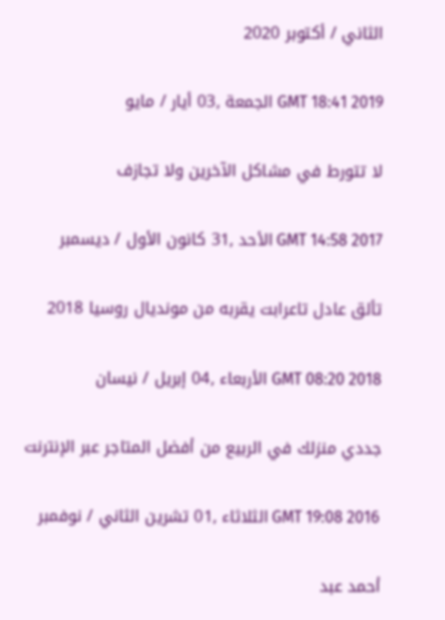الثاني / أكتوبر 2020

GMT 18:41 2019 الجمعة ,03 أيار / مايو

لا تتورط في مشاكل الآخرين ولا تجازف

GMT 14:58 2017 الأحد ,31 كانون الأول / ديسمبر

تألق عادل تاعرابت يقربه من مونديال روسيا 2018

GMT 08:20 2018 الأربعاء ,04 إبريل / نيسان

جددي منزلك في الربيع من أفضل المتاجر عبر الإنترنت

GMT 19:08 2016 الثلاثاء ,01 تشرين الثاني / نوفمبر

أحمد عبد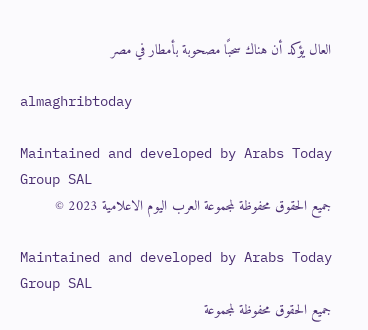العال يؤكد أن هناك سحبًا مصحوبة بأمطار في مصر

almaghribtoday

Maintained and developed by Arabs Today Group SAL
جميع الحقوق محفوظة لمجموعة العرب اليوم الاعلامية 2023 ©

Maintained and developed by Arabs Today Group SAL
جميع الحقوق محفوظة لمجموعة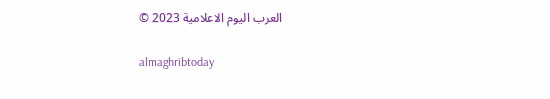العرب اليوم الاعلامية 2023 ©

almaghribtoday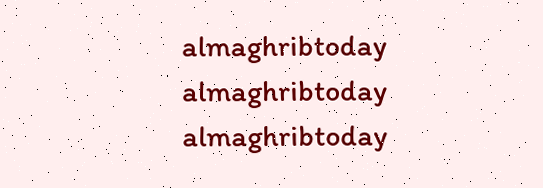almaghribtoday almaghribtoday almaghribtoday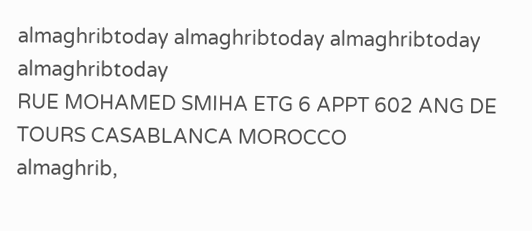almaghribtoday almaghribtoday almaghribtoday
almaghribtoday
RUE MOHAMED SMIHA ETG 6 APPT 602 ANG DE TOURS CASABLANCA MOROCCO
almaghrib,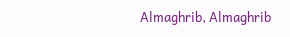Almaghrib, Almaghrib